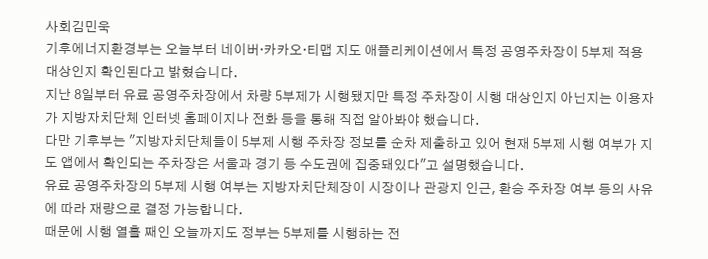사회김민욱
기후에너지환경부는 오늘부터 네이버·카카오·티맵 지도 애플리케이션에서 특정 공영주차장이 5부제 적용 대상인지 확인된다고 밝혔습니다.
지난 8일부터 유료 공영주차장에서 차량 5부제가 시행됐지만 특정 주차장이 시행 대상인지 아닌지는 이용자가 지방자치단체 인터넷 홈페이지나 전화 등을 통해 직접 알아봐야 했습니다.
다만 기후부는 ″지방자치단체들이 5부제 시행 주차장 정보를 순차 제출하고 있어 현재 5부제 시행 여부가 지도 앱에서 확인되는 주차장은 서울과 경기 등 수도권에 집중돼있다″고 설명했습니다.
유료 공영주차장의 5부제 시행 여부는 지방자치단체장이 시장이나 관광지 인근, 환승 주차장 여부 등의 사유에 따라 재량으로 결정 가능합니다.
때문에 시행 열흘 째인 오늘까지도 정부는 5부제를 시행하는 전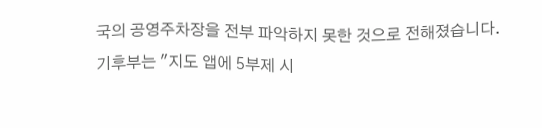국의 공영주차장을 전부 파악하지 못한 것으로 전해졌습니다.
기후부는 ″지도 앱에 5부제 시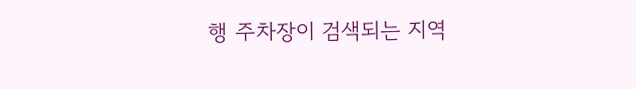행 주차장이 검색되는 지역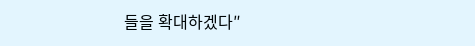들을 확대하겠다″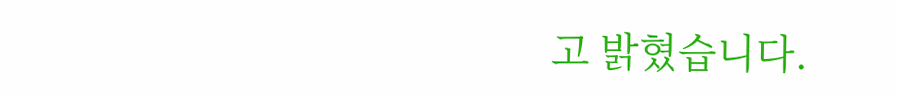고 밝혔습니다.